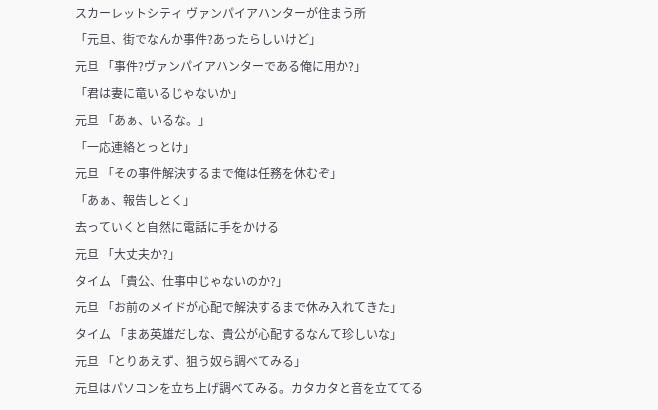スカーレットシティ ヴァンパイアハンターが住まう所
「元旦、街でなんか事件?あったらしいけど」
元旦 「事件?ヴァンパイアハンターである俺に用か?」
「君は妻に竜いるじゃないか」
元旦 「あぁ、いるな。」
「一応連絡とっとけ」
元旦 「その事件解決するまで俺は任務を休むぞ」
「あぁ、報告しとく」
去っていくと自然に電話に手をかける
元旦 「大丈夫か?」
タイム 「貴公、仕事中じゃないのか?」
元旦 「お前のメイドが心配で解決するまで休み入れてきた」
タイム 「まあ英雄だしな、貴公が心配するなんて珍しいな」
元旦 「とりあえず、狙う奴ら調べてみる」
元旦はパソコンを立ち上げ調べてみる。カタカタと音を立ててる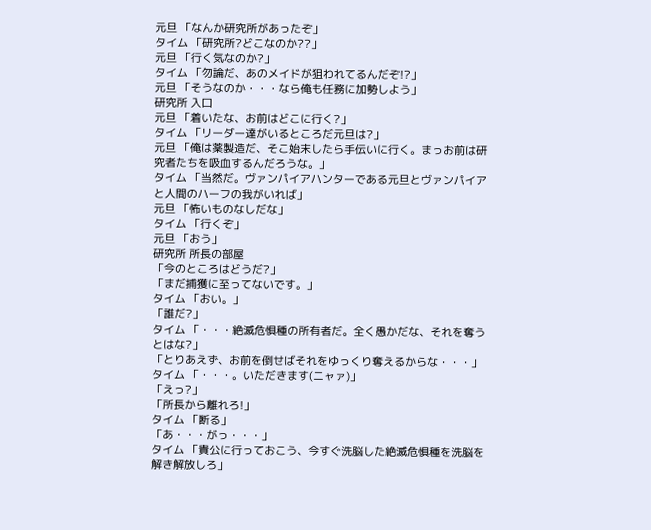元旦 「なんか研究所があったぞ」
タイム 「研究所?どこなのか??」
元旦 「行く気なのか?」
タイム 「勿論だ、あのメイドが狙われてるんだぞ!?」
元旦 「そうなのか・・・なら俺も任務に加勢しよう」
研究所 入口
元旦 「着いたな、お前はどこに行く?」
タイム 「リーダー達がいるところだ元旦は?」
元旦 「俺は薬製造だ、そこ始末したら手伝いに行く。まっお前は研究者たちを吸血するんだろうな。」
タイム 「当然だ。ヴァンパイアハンターである元旦とヴァンパイアと人間のハーフの我がいれば」
元旦 「怖いものなしだな」
タイム 「行くぞ」
元旦 「おう」
研究所 所長の部屋
「今のところはどうだ?」
「まだ捕獲に至ってないです。」
タイム 「おい。」
「誰だ?」
タイム 「・・・絶滅危惧種の所有者だ。全く愚かだな、それを奪うとはな?」
「とりあえず、お前を倒せばそれをゆっくり奪えるからな・・・」
タイム 「・・・。いただきます(ニャァ)」
「えっ?」
「所長から離れろ!」
タイム 「断る」
「あ・・・がっ・・・」
タイム 「貴公に行っておこう、今すぐ洗脳した絶滅危惧種を洗脳を解き解放しろ」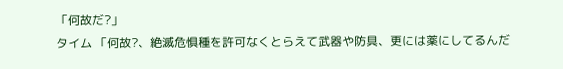「何故だ?」
タイム 「何故?、絶滅危惧種を許可なくとらえて武器や防具、更には薬にしてるんだ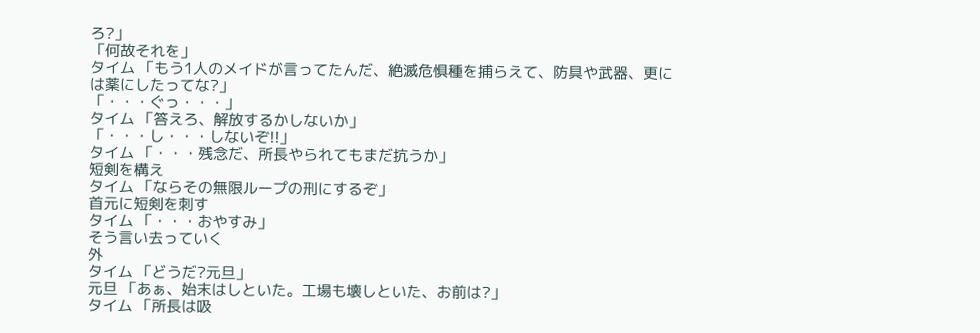ろ?」
「何故それを」
タイム 「もう1人のメイドが言ってたんだ、絶滅危惧種を捕らえて、防具や武器、更には薬にしたってな?」
「・・・ぐっ・・・」
タイム 「答えろ、解放するかしないか」
「・・・し・・・しないぞ!!」
タイム 「・・・残念だ、所長やられてもまだ抗うか」
短剣を構え
タイム 「ならその無限ループの刑にするぞ」
首元に短剣を刺す
タイム 「・・・おやすみ」
そう言い去っていく
外
タイム 「どうだ?元旦」
元旦 「あぁ、始末はしといた。工場も壊しといた、お前は?」
タイム 「所長は吸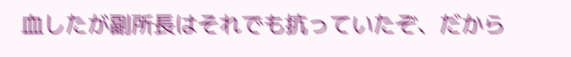血したが副所長はそれでも抗っていたぞ、だから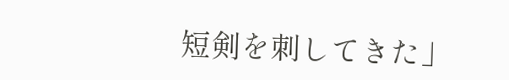短剣を刺してきた」